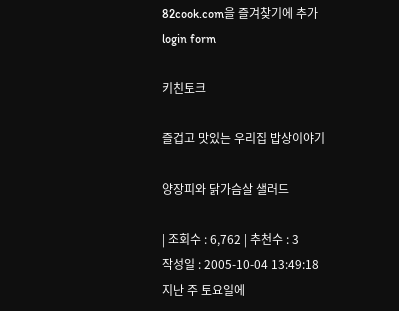82cook.com을 즐겨찾기에 추가
login form

키친토크

즐겁고 맛있는 우리집 밥상이야기

양장피와 닭가슴살 샐러드

| 조회수 : 6,762 | 추천수 : 3
작성일 : 2005-10-04 13:49:18
지난 주 토요일에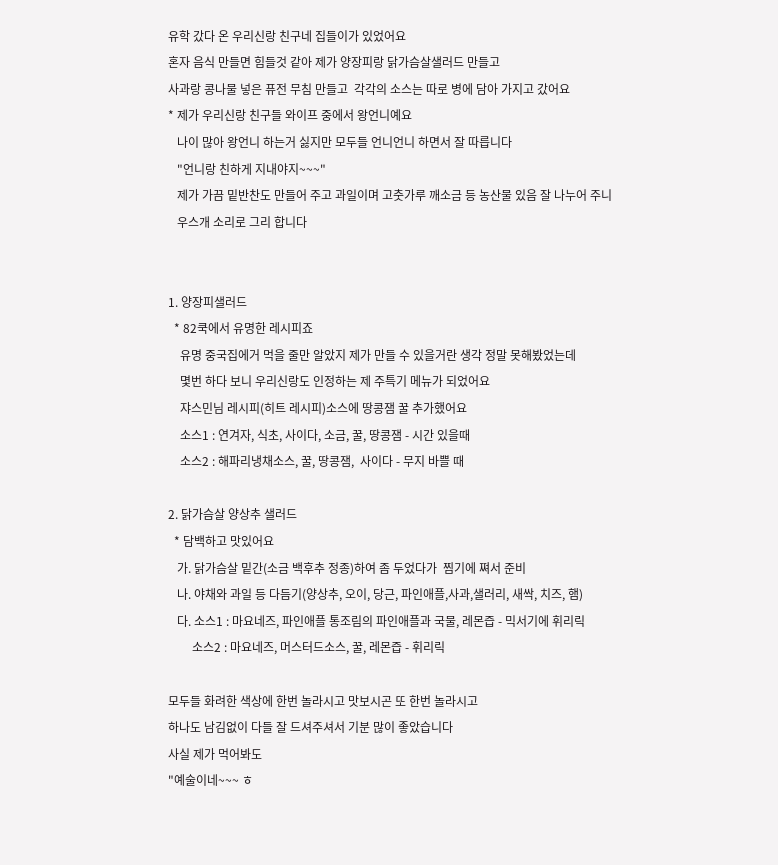유학 갔다 온 우리신랑 친구네 집들이가 있었어요
혼자 음식 만들면 힘들것 같아 제가 양장피랑 닭가슴살샐러드 만들고
사과랑 콩나물 넣은 퓨전 무침 만들고  각각의 소스는 따로 병에 담아 가지고 갔어요
* 제가 우리신랑 친구들 와이프 중에서 왕언니예요
   나이 많아 왕언니 하는거 싫지만 모두들 언니언니 하면서 잘 따릅니다
   "언니랑 친하게 지내야지~~~"
   제가 가끔 밑반찬도 만들어 주고 과일이며 고춧가루 깨소금 등 농산물 있음 잘 나누어 주니
   우스개 소리로 그리 합니다


1. 양장피샐러드
  * 82쿡에서 유명한 레시피죠
    유명 중국집에거 먹을 줄만 알았지 제가 만들 수 있을거란 생각 정말 못해봤었는데
    몇번 하다 보니 우리신랑도 인정하는 제 주특기 메뉴가 되었어요
    쟈스민님 레시피(히트 레시피)소스에 땅콩잼 꿀 추가했어요
    소스1 : 연겨자, 식초, 사이다, 소금, 꿀, 땅콩잼 - 시간 있을때
    소스2 : 해파리냉채소스, 꿀, 땅콩잼,  사이다 - 무지 바쁠 때

2. 닭가슴살 양상추 샐러드
  * 담백하고 맛있어요
   가. 닭가슴살 밑간(소금 백후추 정종)하여 좀 두었다가  찜기에 쪄서 준비
   나. 야채와 과일 등 다듬기(양상추, 오이, 당근, 파인애플,사과,샐러리, 새싹, 치즈, 햄)
   다. 소스1 : 마요네즈, 파인애플 통조림의 파인애플과 국물, 레몬즙 - 믹서기에 휘리릭
        소스2 : 마요네즈, 머스터드소스, 꿀, 레몬즙 - 휘리릭

모두들 화려한 색상에 한번 놀라시고 맛보시곤 또 한번 놀라시고
하나도 남김없이 다들 잘 드셔주셔서 기분 많이 좋았습니다
사실 제가 먹어봐도
"예술이네~~~ ㅎ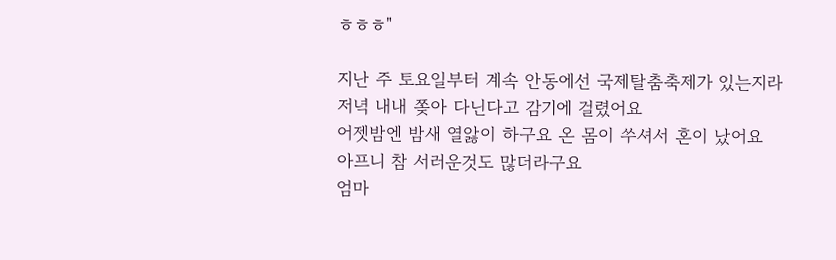ㅎㅎㅎ"

지난 주 토요일부터 계속 안동에선 국제탈춤축제가 있는지라
저녁 내내 쫒아 다닌다고 감기에 걸렸어요
어젯밤엔 밤새 열앓이 하구요 온 몸이 쑤셔서 혼이 났어요
아프니 참 서러운것도 많더라구요
엄마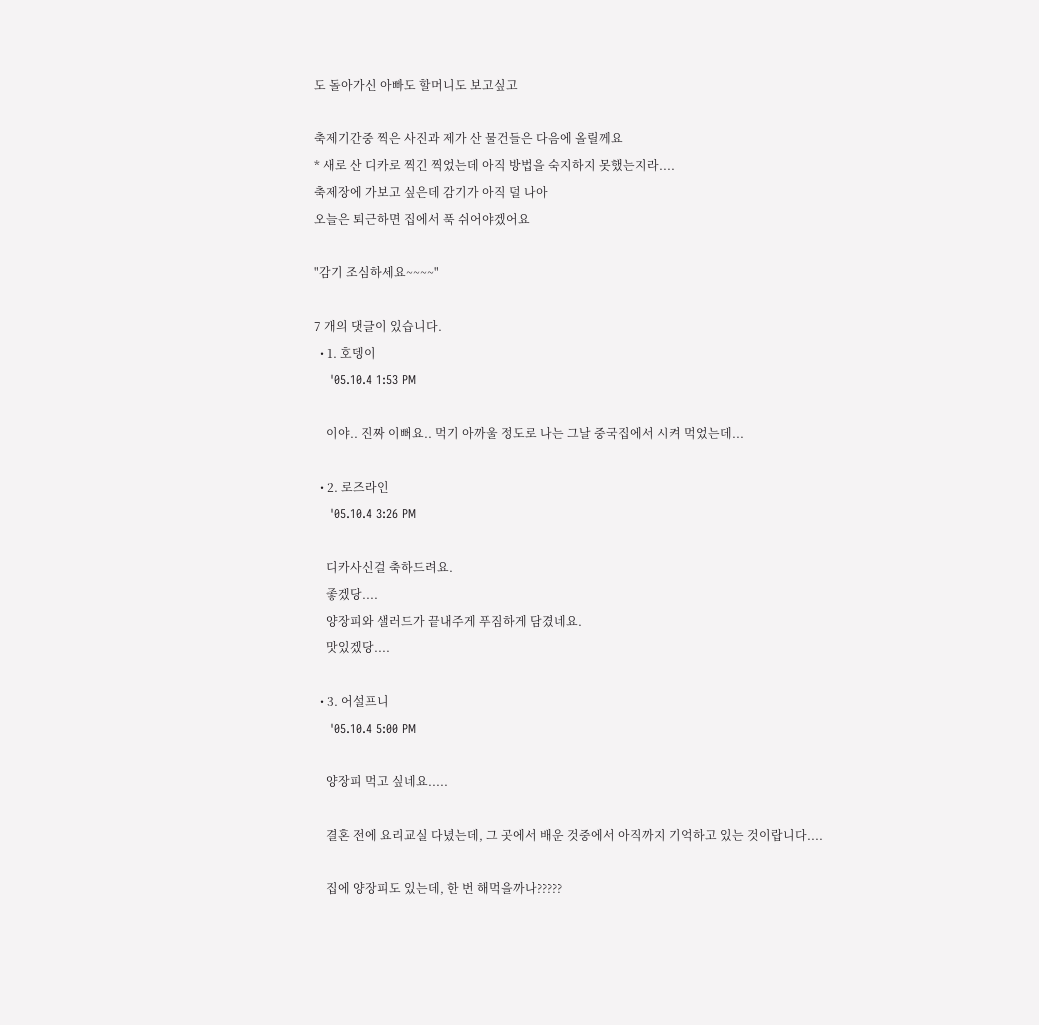도 돌아가신 아빠도 할머니도 보고싶고

축제기간중 찍은 사진과 제가 산 물건들은 다음에 올릴께요
* 새로 산 디카로 찍긴 찍었는데 아직 방법을 숙지하지 못했는지라....
축제장에 가보고 싶은데 감기가 아직 덜 나아
오늘은 퇴근하면 집에서 푹 쉬어야겠어요

"감기 조심하세요~~~~"

7 개의 댓글이 있습니다.
  • 1. 호뎅이
    '05.10.4 1:53 PM

    이야.. 진짜 이뻐요.. 먹기 아까울 정도로 나는 그날 중국집에서 시켜 먹었는데...

  • 2. 로즈라인
    '05.10.4 3:26 PM

    디카사신걸 축하드려요.
    좋겠당....
    양장피와 샐러드가 끝내주게 푸짐하게 담겼네요.
    맛있겠당....

  • 3. 어설프니
    '05.10.4 5:00 PM

    양장피 먹고 싶네요.....

    결혼 전에 요리교실 다녔는데, 그 곳에서 배운 것중에서 아직까지 기억하고 있는 것이랍니다....

    집에 양장피도 있는데, 한 번 해먹을까나?????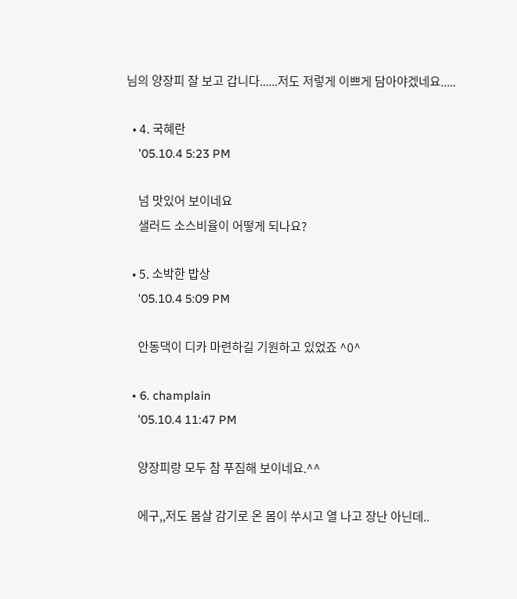님의 양장피 잘 보고 갑니다......저도 저렇게 이쁘게 담아야겠네요.....

  • 4. 국혜란
    '05.10.4 5:23 PM

    넘 맛있어 보이네요
    샐러드 소스비율이 어떻게 되나요?

  • 5. 소박한 밥상
    '05.10.4 5:09 PM

    안동댁이 디카 마련하길 기원하고 있었죠 ^0^

  • 6. champlain
    '05.10.4 11:47 PM

    양장피랑 모두 참 푸짐해 보이네요.^^

    에구,,저도 몸살 감기로 온 몸이 쑤시고 열 나고 장난 아닌데..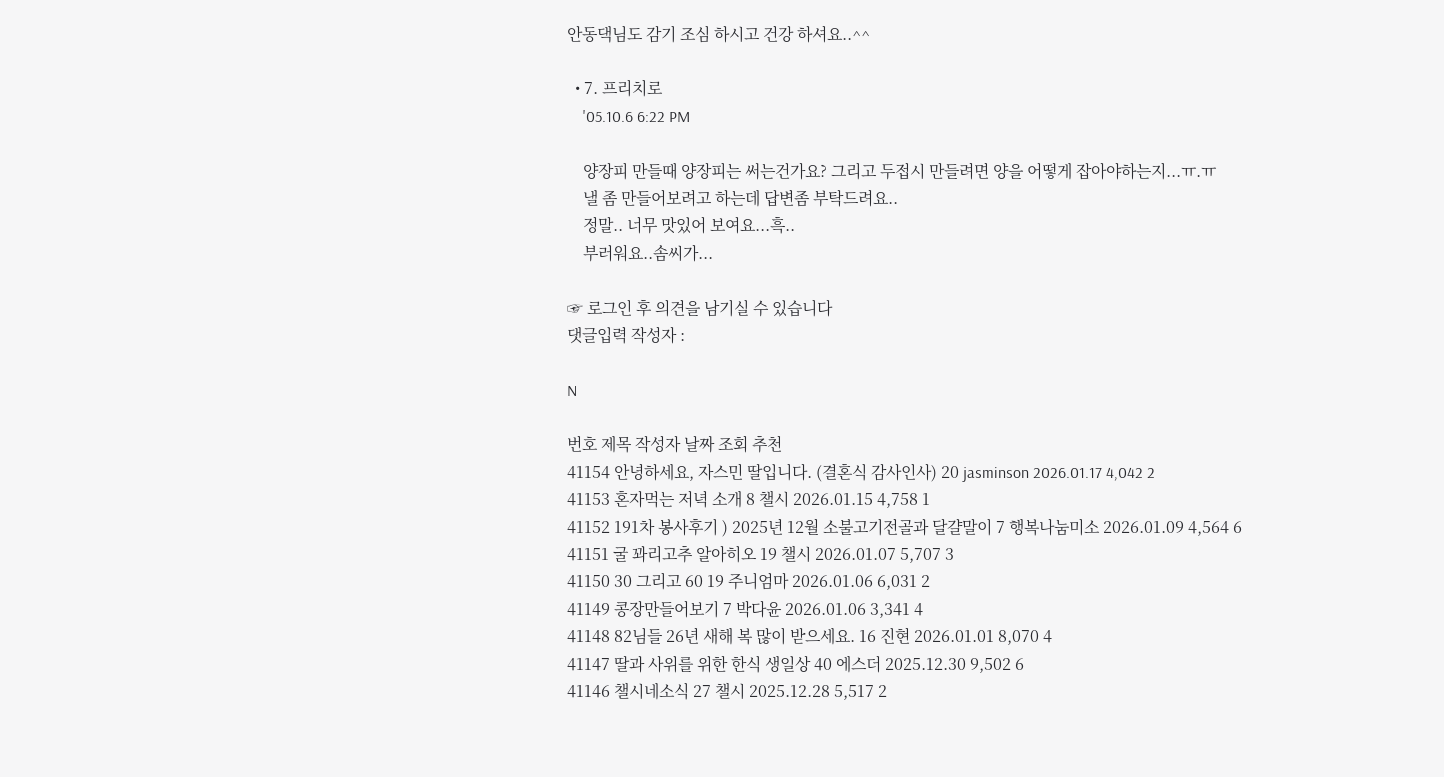안동댁님도 감기 조심 하시고 건강 하셔요..^^

  • 7. 프리치로
    '05.10.6 6:22 PM

    양장피 만들때 양장피는 써는건가요? 그리고 두접시 만들려면 양을 어떻게 잡아야하는지...ㅠ.ㅠ
    낼 좀 만들어보려고 하는데 답변좀 부탁드려요..
    정말.. 너무 맛있어 보여요...흑..
    부러워요..솜씨가...

☞ 로그인 후 의견을 남기실 수 있습니다
댓글입력 작성자 :

N

번호 제목 작성자 날짜 조회 추천
41154 안녕하세요, 자스민 딸입니다. (결혼식 감사인사) 20 jasminson 2026.01.17 4,042 2
41153 혼자먹는 저녁 소개 8 챌시 2026.01.15 4,758 1
41152 191차 봉사후기 ) 2025년 12월 소불고기전골과 달걀말이 7 행복나눔미소 2026.01.09 4,564 6
41151 굴 꽈리고추 알아히오 19 챌시 2026.01.07 5,707 3
41150 30 그리고 60 19 주니엄마 2026.01.06 6,031 2
41149 콩장만들어보기 7 박다윤 2026.01.06 3,341 4
41148 82님들 26년 새해 복 많이 받으세요. 16 진현 2026.01.01 8,070 4
41147 딸과 사위를 위한 한식 생일상 40 에스더 2025.12.30 9,502 6
41146 챌시네소식 27 챌시 2025.12.28 5,517 2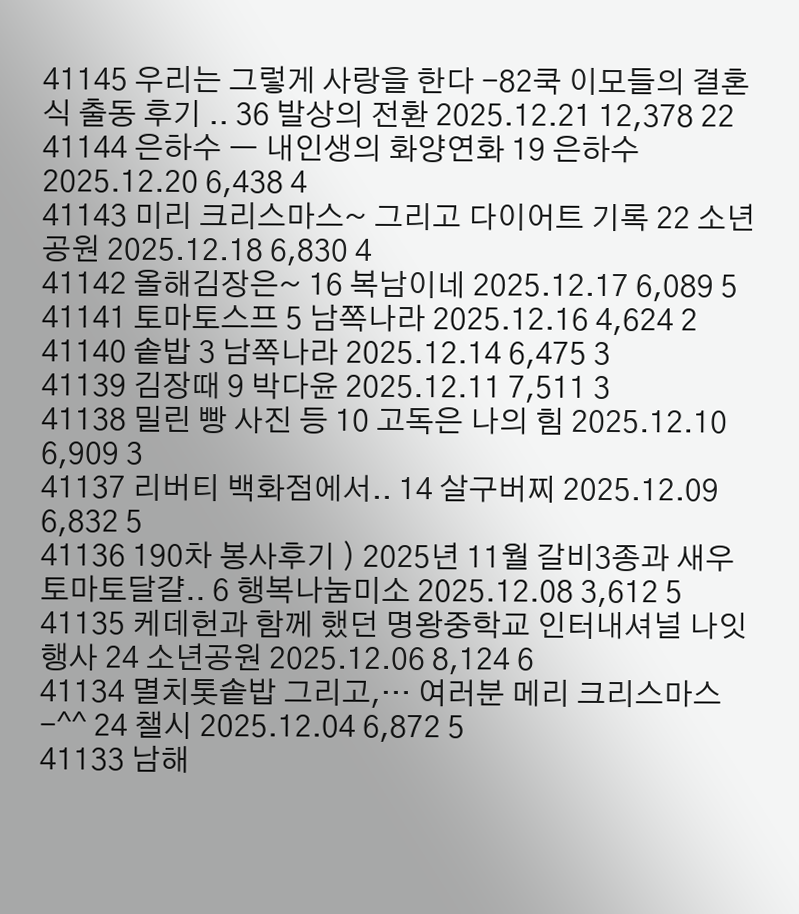41145 우리는 그렇게 사랑을 한다 -82쿡 이모들의 결혼식 출동 후기 .. 36 발상의 전환 2025.12.21 12,378 22
41144 은하수 ㅡ 내인생의 화양연화 19 은하수 2025.12.20 6,438 4
41143 미리 크리스마스~ 그리고 다이어트 기록 22 소년공원 2025.12.18 6,830 4
41142 올해김장은~ 16 복남이네 2025.12.17 6,089 5
41141 토마토스프 5 남쪽나라 2025.12.16 4,624 2
41140 솥밥 3 남쪽나라 2025.12.14 6,475 3
41139 김장때 9 박다윤 2025.12.11 7,511 3
41138 밀린 빵 사진 등 10 고독은 나의 힘 2025.12.10 6,909 3
41137 리버티 백화점에서.. 14 살구버찌 2025.12.09 6,832 5
41136 190차 봉사후기 ) 2025년 11월 갈비3종과 새우토마토달걀.. 6 행복나눔미소 2025.12.08 3,612 5
41135 케데헌과 함께 했던 명왕중학교 인터내셔널 나잇 행사 24 소년공원 2025.12.06 8,124 6
41134 멸치톳솥밥 그리고,… 여러분 메리 크리스마스 -^^ 24 챌시 2025.12.04 6,872 5
41133 남해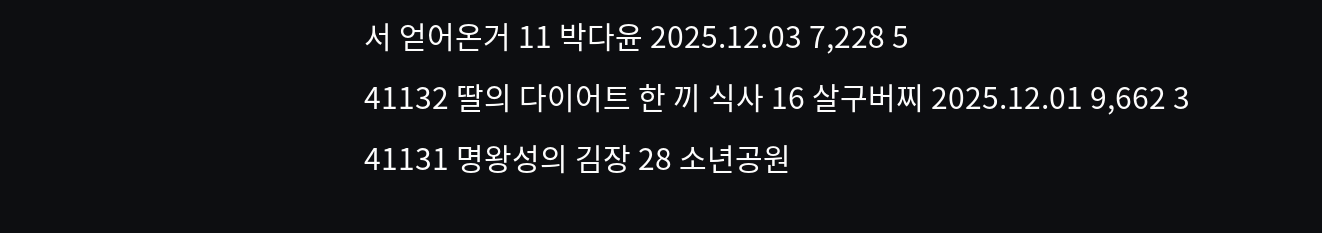서 얻어온거 11 박다윤 2025.12.03 7,228 5
41132 딸의 다이어트 한 끼 식사 16 살구버찌 2025.12.01 9,662 3
41131 명왕성의 김장 28 소년공원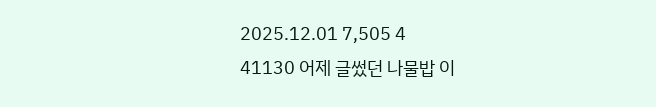2025.12.01 7,505 4
41130 어제 글썼던 나물밥 이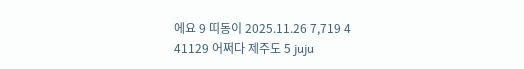에요 9 띠동이 2025.11.26 7,719 4
41129 어쩌다 제주도 5 juju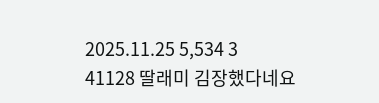2025.11.25 5,534 3
41128 딸래미 김장했다네요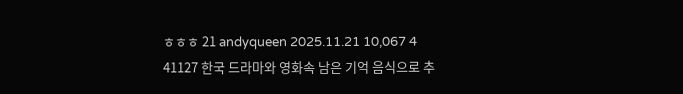ㅎㅎㅎ 21 andyqueen 2025.11.21 10,067 4
41127 한국 드라마와 영화속 남은 기억 음식으로 추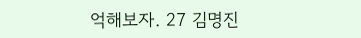억해보자. 27 김명진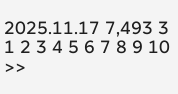2025.11.17 7,493 3
1 2 3 4 5 6 7 8 9 10 >>